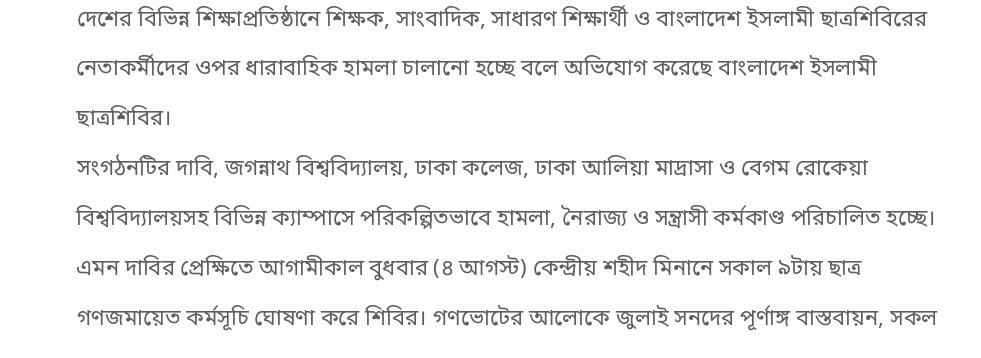দেশের বিভিন্ন শিক্ষাপ্রতিষ্ঠানে শিক্ষক, সাংবাদিক, সাধারণ শিক্ষার্থী ও বাংলাদেশ ইসলামী ছাত্রশিবিরের নেতাকর্মীদের ওপর ধারাবাহিক হামলা চালানো হচ্ছে বলে অভিযোগ করেছে বাংলাদেশ ইসলামী ছাত্রশিবির।
সংগঠনটির দাবি, জগন্নাথ বিশ্ববিদ্যালয়, ঢাকা কলেজ, ঢাকা আলিয়া মাদ্রাসা ও বেগম রোকেয়া বিশ্ববিদ্যালয়সহ বিভিন্ন ক্যাম্পাসে পরিকল্পিতভাবে হামলা, নৈরাজ্য ও সন্ত্রাসী কর্মকাণ্ড পরিচালিত হচ্ছে।
এমন দাবির প্রেক্ষিতে আগামীকাল বুধবার (৪ আগস্ট) কেন্দ্রীয় শহীদ মিনানে সকাল ৯টায় ছাত্র গণজমায়েত কর্মসূচি ঘোষণা করে শিবির। গণভোটের আলোকে জুলাই সনদের পূর্ণাঙ্গ বাস্তবায়ন, সকল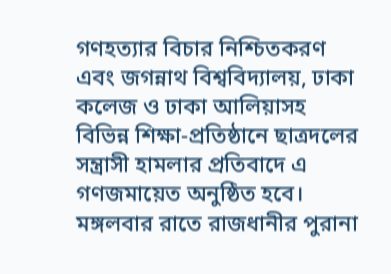গণহত্যার বিচার নিশ্চিতকরণ এবং জগন্নাথ বিশ্ববিদ্যালয়, ঢাকা কলেজ ও ঢাকা আলিয়াসহ বিভিন্ন শিক্ষা-প্রতিষ্ঠানে ছাত্রদলের সন্ত্রাসী হামলার প্রতিবাদে এ গণজমায়েত অনুষ্ঠিত হবে।
মঙ্গলবার রাতে রাজধানীর পুরানা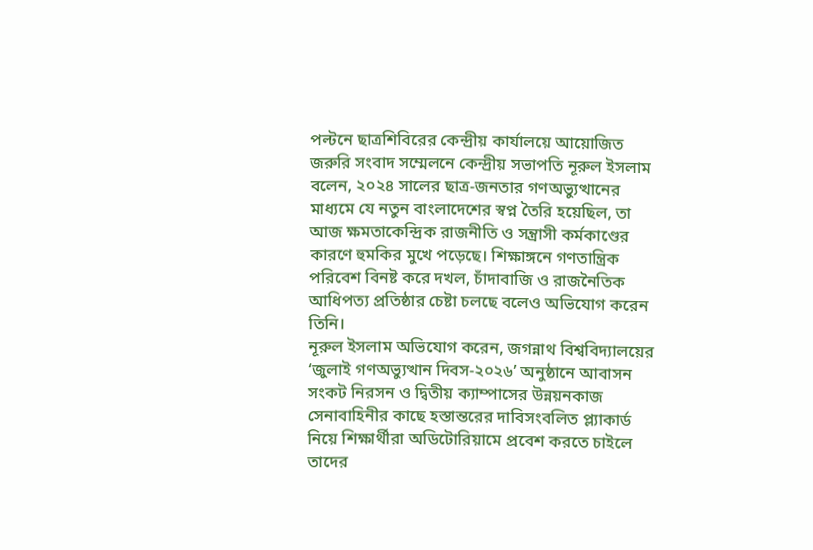পল্টনে ছাত্রশিবিরের কেন্দ্রীয় কার্যালয়ে আয়োজিত জরুরি সংবাদ সম্মেলনে কেন্দ্রীয় সভাপতি নূরুল ইসলাম বলেন, ২০২৪ সালের ছাত্র-জনতার গণঅভ্যুত্থানের মাধ্যমে যে নতুন বাংলাদেশের স্বপ্ন তৈরি হয়েছিল, তা আজ ক্ষমতাকেন্দ্রিক রাজনীতি ও সন্ত্রাসী কর্মকাণ্ডের কারণে হুমকির মুখে পড়েছে। শিক্ষাঙ্গনে গণতান্ত্রিক পরিবেশ বিনষ্ট করে দখল, চাঁদাবাজি ও রাজনৈতিক আধিপত্য প্রতিষ্ঠার চেষ্টা চলছে বলেও অভিযোগ করেন তিনি।
নূরুল ইসলাম অভিযোগ করেন, জগন্নাথ বিশ্ববিদ্যালয়ের ‘জুলাই গণঅভ্যুত্থান দিবস-২০২৬’ অনুষ্ঠানে আবাসন সংকট নিরসন ও দ্বিতীয় ক্যাম্পাসের উন্নয়নকাজ সেনাবাহিনীর কাছে হস্তান্তরের দাবিসংবলিত প্ল্যাকার্ড নিয়ে শিক্ষার্থীরা অডিটোরিয়ামে প্রবেশ করতে চাইলে তাদের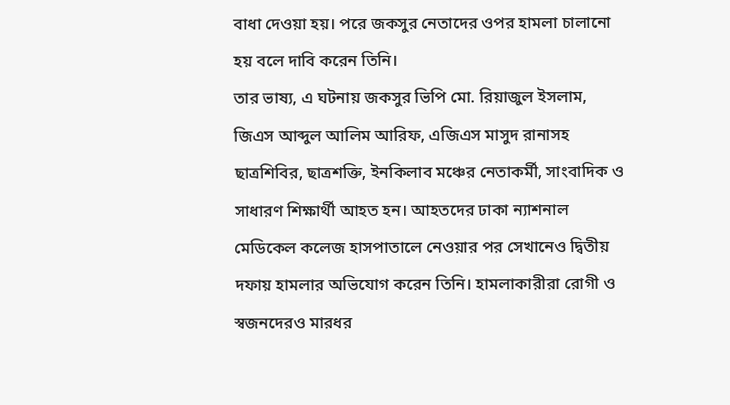বাধা দেওয়া হয়। পরে জকসুর নেতাদের ওপর হামলা চালানো হয় বলে দাবি করেন তিনি।
তার ভাষ্য, এ ঘটনায় জকসুর ভিপি মো. রিয়াজুল ইসলাম, জিএস আব্দুল আলিম আরিফ, এজিএস মাসুদ রানাসহ ছাত্রশিবির, ছাত্রশক্তি, ইনকিলাব মঞ্চের নেতাকর্মী, সাংবাদিক ও সাধারণ শিক্ষার্থী আহত হন। আহতদের ঢাকা ন্যাশনাল মেডিকেল কলেজ হাসপাতালে নেওয়ার পর সেখানেও দ্বিতীয় দফায় হামলার অভিযোগ করেন তিনি। হামলাকারীরা রোগী ও স্বজনদেরও মারধর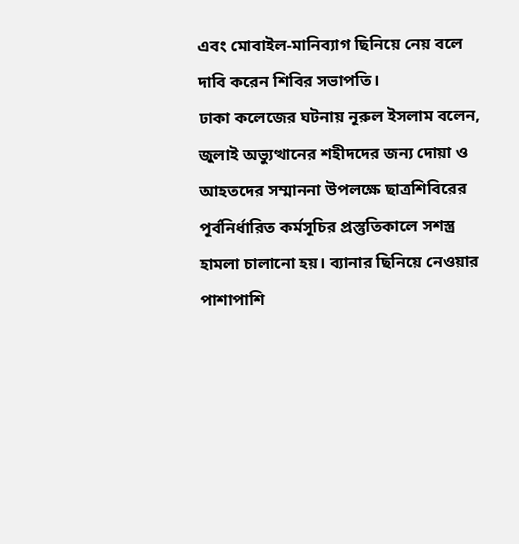এবং মোবাইল-মানিব্যাগ ছিনিয়ে নেয় বলে দাবি করেন শিবির সভাপতি।
ঢাকা কলেজের ঘটনায় নূরুল ইসলাম বলেন, জুলাই অভ্যুত্থানের শহীদদের জন্য দোয়া ও আহতদের সম্মাননা উপলক্ষে ছাত্রশিবিরের পূর্বনির্ধারিত কর্মসূচির প্রস্তুতিকালে সশস্ত্র হামলা চালানো হয়। ব্যানার ছিনিয়ে নেওয়ার পাশাপাশি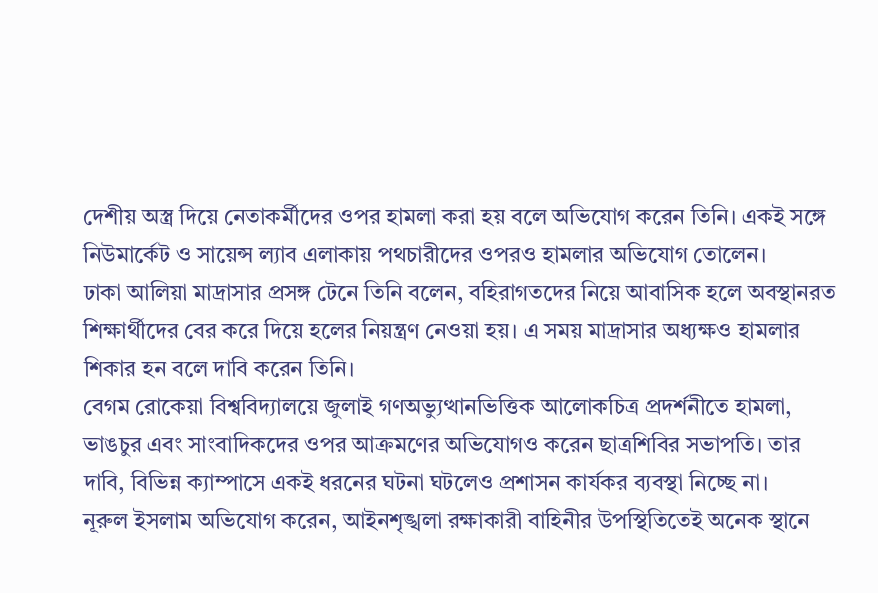দেশীয় অস্ত্র দিয়ে নেতাকর্মীদের ওপর হামলা করা হয় বলে অভিযোগ করেন তিনি। একই সঙ্গে নিউমার্কেট ও সায়েন্স ল্যাব এলাকায় পথচারীদের ওপরও হামলার অভিযোগ তোলেন।
ঢাকা আলিয়া মাদ্রাসার প্রসঙ্গ টেনে তিনি বলেন, বহিরাগতদের নিয়ে আবাসিক হলে অবস্থানরত শিক্ষার্থীদের বের করে দিয়ে হলের নিয়ন্ত্রণ নেওয়া হয়। এ সময় মাদ্রাসার অধ্যক্ষও হামলার শিকার হন বলে দাবি করেন তিনি।
বেগম রোকেয়া বিশ্ববিদ্যালয়ে জুলাই গণঅভ্যুত্থানভিত্তিক আলোকচিত্র প্রদর্শনীতে হামলা, ভাঙচুর এবং সাংবাদিকদের ওপর আক্রমণের অভিযোগও করেন ছাত্রশিবির সভাপতি। তার দাবি, বিভিন্ন ক্যাম্পাসে একই ধরনের ঘটনা ঘটলেও প্রশাসন কার্যকর ব্যবস্থা নিচ্ছে না।
নূরুল ইসলাম অভিযোগ করেন, আইনশৃঙ্খলা রক্ষাকারী বাহিনীর উপস্থিতিতেই অনেক স্থানে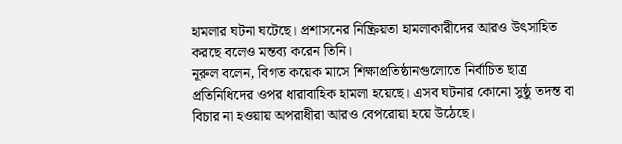হামলার ঘটনা ঘটেছে। প্রশাসনের নিষ্ক্রিয়তা হামলাকারীদের আরও উৎসাহিত করছে বলেও মন্তব্য করেন তিনি।
নূরুল বলেন, বিগত কয়েক মাসে শিক্ষাপ্রতিষ্ঠানগুলোতে নির্বাচিত ছাত্র প্রতিনিধিদের ওপর ধারাবাহিক হামলা হয়েছে। এসব ঘটনার কোনো সুষ্ঠু তদন্ত বা বিচার না হওয়ায় অপরাধীরা আরও বেপরোয়া হয়ে উঠেছে।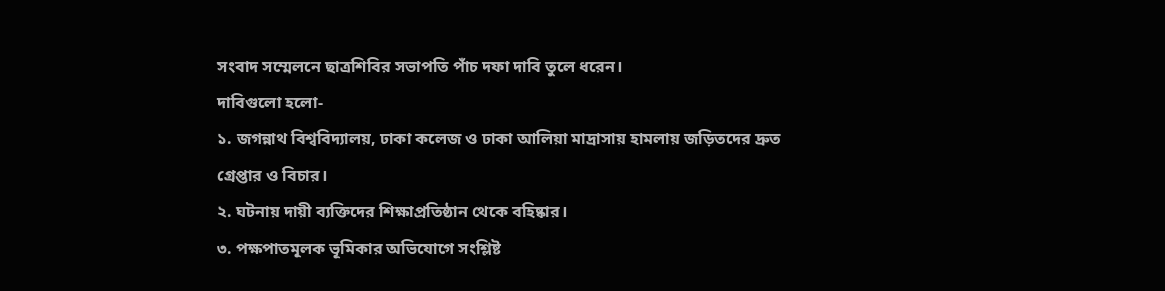সংবাদ সম্মেলনে ছাত্রশিবির সভাপতি পাঁচ দফা দাবি তুলে ধরেন।
দাবিগুলো হলো-
১. জগন্নাথ বিশ্ববিদ্যালয়, ঢাকা কলেজ ও ঢাকা আলিয়া মাদ্রাসায় হামলায় জড়িতদের দ্রুত গ্রেপ্তার ও বিচার।
২. ঘটনায় দায়ী ব্যক্তিদের শিক্ষাপ্রতিষ্ঠান থেকে বহিষ্কার।
৩. পক্ষপাতমূলক ভূমিকার অভিযোগে সংশ্লিষ্ট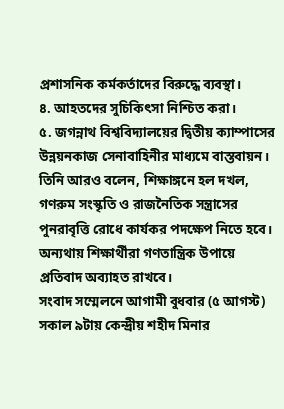প্রশাসনিক কর্মকর্তাদের বিরুদ্ধে ব্যবস্থা।
৪. আহতদের সুচিকিৎসা নিশ্চিত করা।
৫. জগন্নাথ বিশ্ববিদ্যালয়ের দ্বিতীয় ক্যাম্পাসের উন্নয়নকাজ সেনাবাহিনীর মাধ্যমে বাস্তবায়ন।
তিনি আরও বলেন, শিক্ষাঙ্গনে হল দখল, গণরুম সংস্কৃতি ও রাজনৈতিক সন্ত্রাসের পুনরাবৃত্তি রোধে কার্যকর পদক্ষেপ নিতে হবে। অন্যথায় শিক্ষার্থীরা গণতান্ত্রিক উপায়ে প্রতিবাদ অব্যাহত রাখবে।
সংবাদ সম্মেলনে আগামী বুধবার (৫ আগস্ট) সকাল ৯টায় কেন্দ্রীয় শহীদ মিনার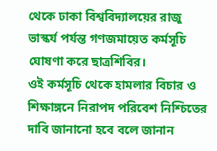থেকে ঢাকা বিশ্ববিদ্যালয়ের রাজু ভাস্কর্য পর্যন্ত গণজমায়েত কর্মসূচি ঘোষণা করে ছাত্রশিবির।
ওই কর্মসূচি থেকে হামলার বিচার ও শিক্ষাঙ্গনে নিরাপদ পরিবেশ নিশ্চিতের দাবি জানানো হবে বলে জানান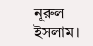নূরুল ইসলাম।